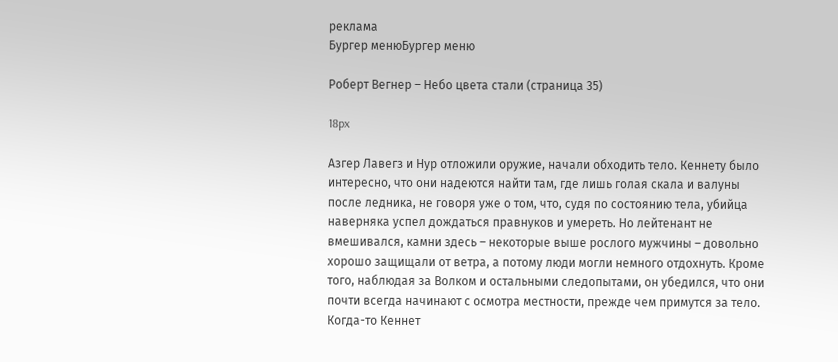реклама
Бургер менюБургер меню

Роберт Вегнер – Небо цвета стали (страница 35)

18px

Азгер Лавегз и Нур отложили оружие, начали обходить тело. Кеннету было интересно, что они надеются найти там, где лишь голая скала и валуны после ледника, не говоря уже о том, что, судя по состоянию тела, убийца наверняка успел дождаться правнуков и умереть. Но лейтенант не вмешивался, камни здесь – некоторые выше рослого мужчины – довольно хорошо защищали от ветра, а потому люди могли немного отдохнуть. Кроме того, наблюдая за Волком и остальными следопытами, он убедился, что они почти всегда начинают с осмотра местности, прежде чем примутся за тело. Когда-то Кеннет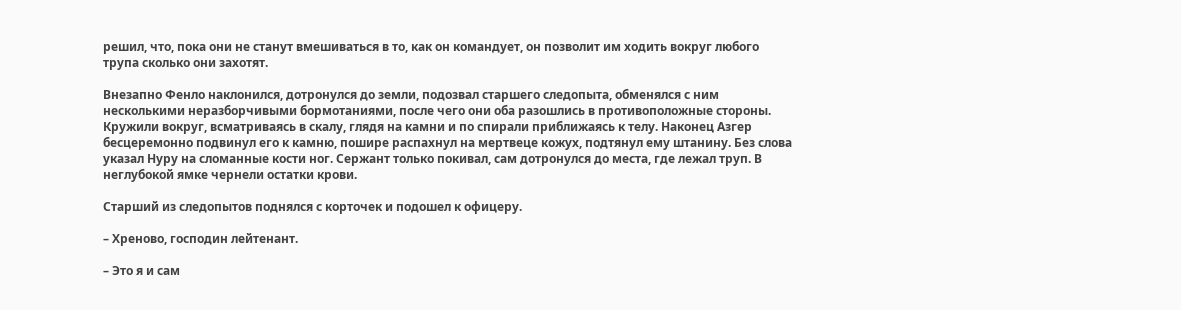решил, что, пока они не станут вмешиваться в то, как он командует, он позволит им ходить вокруг любого трупа сколько они захотят.

Внезапно Фенло наклонился, дотронулся до земли, подозвал старшего следопыта, обменялся с ним несколькими неразборчивыми бормотаниями, после чего они оба разошлись в противоположные стороны. Кружили вокруг, всматриваясь в скалу, глядя на камни и по спирали приближаясь к телу. Наконец Азгер бесцеремонно подвинул его к камню, пошире распахнул на мертвеце кожух, подтянул ему штанину. Без слова указал Нуру на сломанные кости ног. Сержант только покивал, сам дотронулся до места, где лежал труп. В неглубокой ямке чернели остатки крови.

Старший из следопытов поднялся с корточек и подошел к офицеру.

– Хреново, господин лейтенант.

– Это я и сам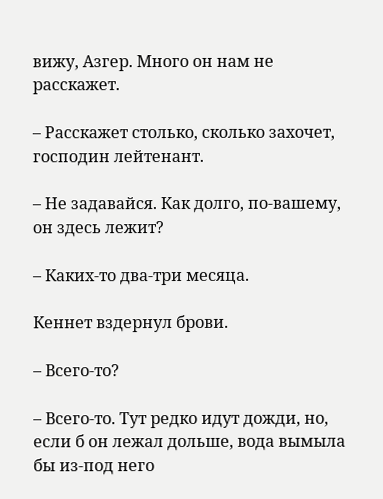вижу, Азгер. Много он нам не расскажет.

– Расскажет столько, сколько захочет, господин лейтенант.

– Не задавайся. Как долго, по-вашему, он здесь лежит?

– Каких-то два-три месяца.

Кеннет вздернул брови.

– Всего-то?

– Всего-то. Тут редко идут дожди, но, если б он лежал дольше, вода вымыла бы из-под него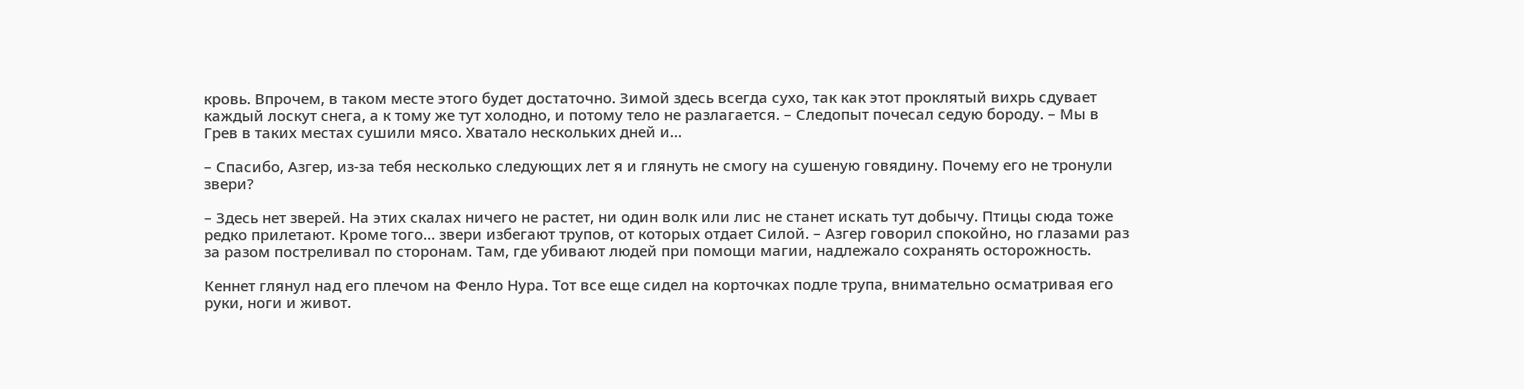кровь. Впрочем, в таком месте этого будет достаточно. Зимой здесь всегда сухо, так как этот проклятый вихрь сдувает каждый лоскут снега, а к тому же тут холодно, и потому тело не разлагается. – Следопыт почесал седую бороду. – Мы в Грев в таких местах сушили мясо. Хватало нескольких дней и…

– Спасибо, Азгер, из-за тебя несколько следующих лет я и глянуть не смогу на сушеную говядину. Почему его не тронули звери?

– Здесь нет зверей. На этих скалах ничего не растет, ни один волк или лис не станет искать тут добычу. Птицы сюда тоже редко прилетают. Кроме того… звери избегают трупов, от которых отдает Силой. – Азгер говорил спокойно, но глазами раз за разом постреливал по сторонам. Там, где убивают людей при помощи магии, надлежало сохранять осторожность.

Кеннет глянул над его плечом на Фенло Нура. Тот все еще сидел на корточках подле трупа, внимательно осматривая его руки, ноги и живот.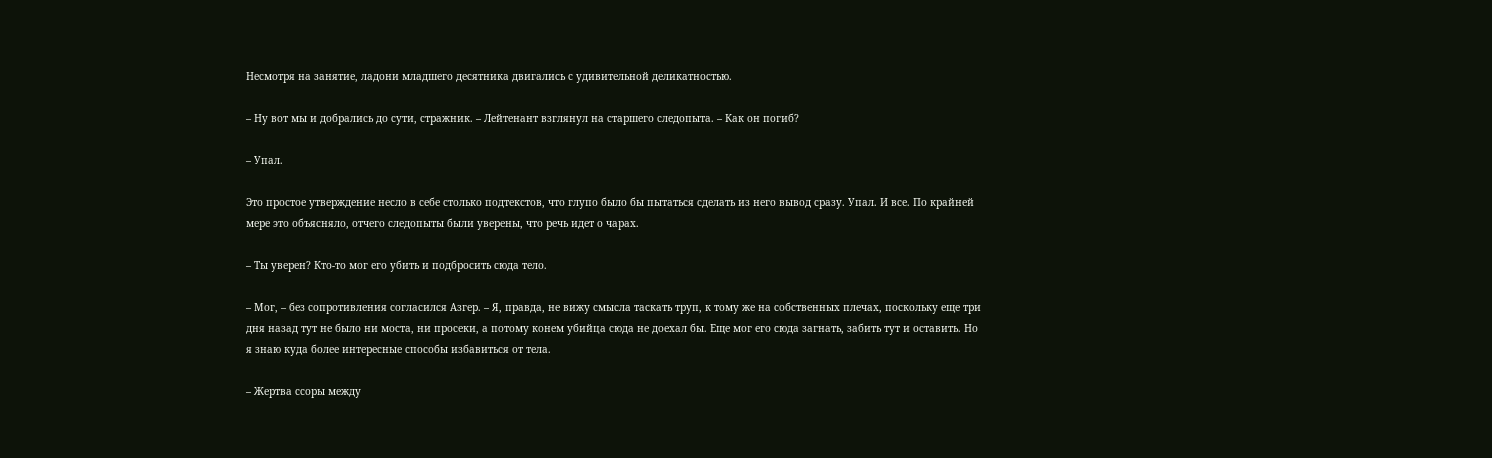Несмотря на занятие, ладони младшего десятника двигались с удивительной деликатностью.

– Ну вот мы и добрались до сути, стражник. – Лейтенант взглянул на старшего следопыта. – Как он погиб?

– Упал.

Это простое утверждение несло в себе столько подтекстов, что глупо было бы пытаться сделать из него вывод сразу. Упал. И все. По крайней мере это объясняло, отчего следопыты были уверены, что речь идет о чарах.

– Ты уверен? Кто-то мог его убить и подбросить сюда тело.

– Мог, – без сопротивления согласился Азгер. – Я, правда, не вижу смысла таскать труп, к тому же на собственных плечах, поскольку еще три дня назад тут не было ни моста, ни просеки, а потому конем убийца сюда не доехал бы. Еще мог его сюда загнать, забить тут и оставить. Но я знаю куда более интересные способы избавиться от тела.

– Жертва ссоры между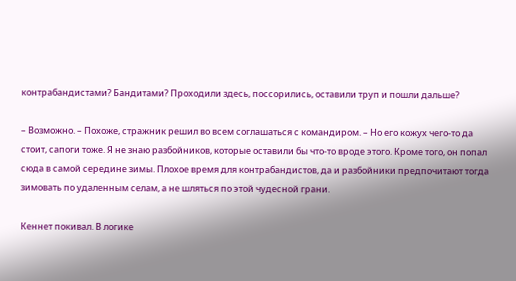контрабандистами? Бандитами? Проходили здесь, поссорились, оставили труп и пошли дальше?

– Возможно. – Похоже, стражник решил во всем соглашаться с командиром. – Но его кожух чего-то да стоит, сапоги тоже. Я не знаю разбойников, которые оставили бы что-то вроде этого. Кроме того, он попал сюда в самой середине зимы. Плохое время для контрабандистов, да и разбойники предпочитают тогда зимовать по удаленным селам, а не шляться по этой чудесной грани.

Кеннет покивал. В логике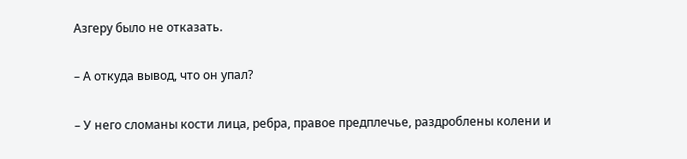Азгеру было не отказать.

– А откуда вывод, что он упал?

– У него сломаны кости лица, ребра, правое предплечье, раздроблены колени и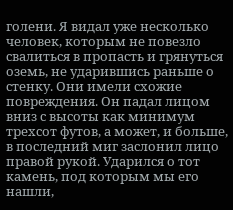голени. Я видал уже несколько человек, которым не повезло свалиться в пропасть и грянуться оземь, не ударившись раньше о стенку. Они имели схожие повреждения. Он падал лицом вниз с высоты как минимум трехсот футов, а может, и больше, в последний миг заслонил лицо правой рукой. Ударился о тот камень, под которым мы его нашли,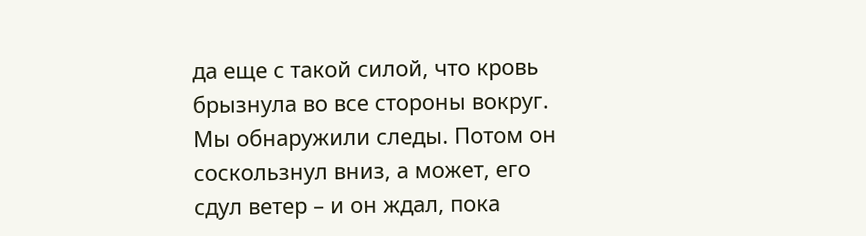да еще с такой силой, что кровь брызнула во все стороны вокруг. Мы обнаружили следы. Потом он соскользнул вниз, а может, его сдул ветер – и он ждал, пока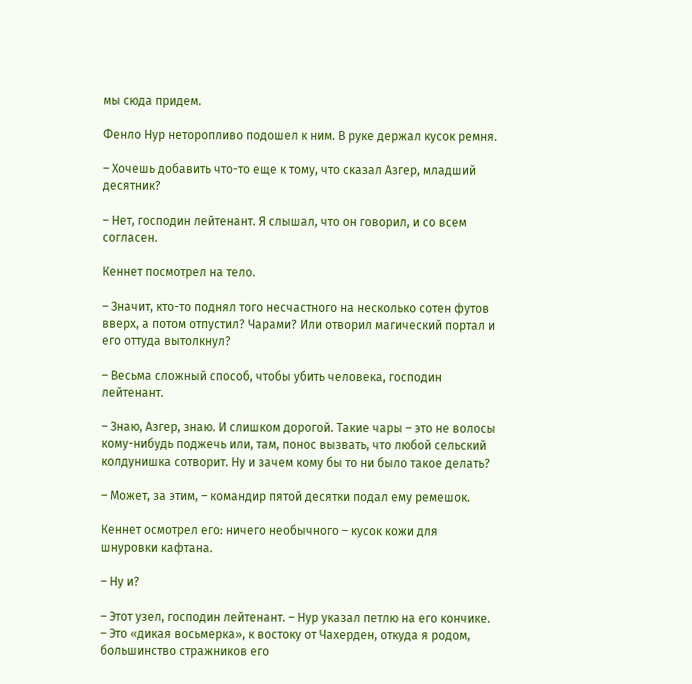мы сюда придем.

Фенло Нур неторопливо подошел к ним. В руке держал кусок ремня.

– Хочешь добавить что-то еще к тому, что сказал Азгер, младший десятник?

– Нет, господин лейтенант. Я слышал, что он говорил, и со всем согласен.

Кеннет посмотрел на тело.

– Значит, кто-то поднял того несчастного на несколько сотен футов вверх, а потом отпустил? Чарами? Или отворил магический портал и его оттуда вытолкнул?

– Весьма сложный способ, чтобы убить человека, господин лейтенант.

– Знаю, Азгер, знаю. И слишком дорогой. Такие чары – это не волосы кому-нибудь поджечь или, там, понос вызвать, что любой сельский колдунишка сотворит. Ну и зачем кому бы то ни было такое делать?

– Может, за этим, – командир пятой десятки подал ему ремешок.

Кеннет осмотрел его: ничего необычного – кусок кожи для шнуровки кафтана.

– Ну и?

– Этот узел, господин лейтенант. – Нур указал петлю на его кончике. – Это «дикая восьмерка», к востоку от Чахерден, откуда я родом, большинство стражников его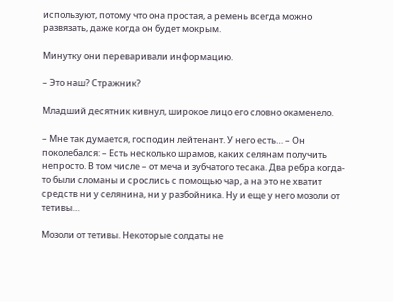используют, потому что она простая, а ремень всегда можно развязать, даже когда он будет мокрым.

Минутку они переваривали информацию.

– Это наш? Стражник?

Младший десятник кивнул, широкое лицо его словно окаменело.

– Мне так думается, господин лейтенант. У него есть… – Он поколебался: – Есть несколько шрамов, каких селянам получить непросто. В том числе – от меча и зубчатого тесака. Два ребра когда-то были сломаны и срослись с помощью чар, а на это не хватит средств ни у селянина, ни у разбойника. Ну и еще у него мозоли от тетивы…

Мозоли от тетивы. Некоторые солдаты не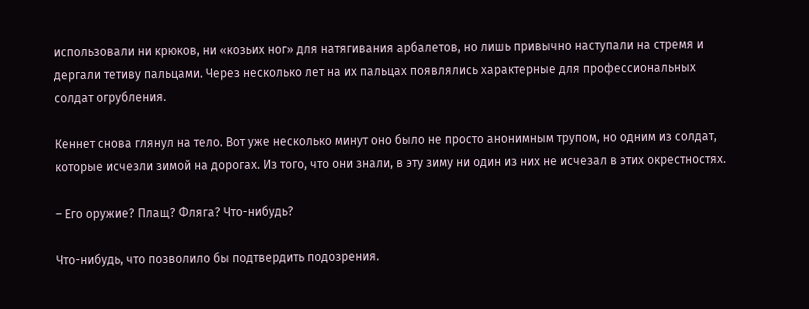использовали ни крюков, ни «козьих ног» для натягивания арбалетов, но лишь привычно наступали на стремя и дергали тетиву пальцами. Через несколько лет на их пальцах появлялись характерные для профессиональных солдат огрубления.

Кеннет снова глянул на тело. Вот уже несколько минут оно было не просто анонимным трупом, но одним из солдат, которые исчезли зимой на дорогах. Из того, что они знали, в эту зиму ни один из них не исчезал в этих окрестностях.

– Его оружие? Плащ? Фляга? Что-нибудь?

Что-нибудь, что позволило бы подтвердить подозрения.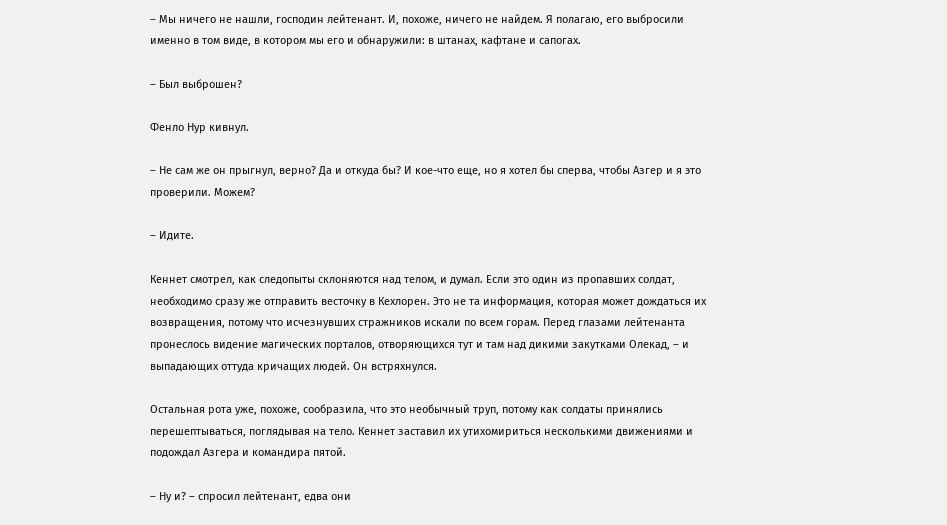– Мы ничего не нашли, господин лейтенант. И, похоже, ничего не найдем. Я полагаю, его выбросили именно в том виде, в котором мы его и обнаружили: в штанах, кафтане и сапогах.

– Был выброшен?

Фенло Нур кивнул.

– Не сам же он прыгнул, верно? Да и откуда бы? И кое-что еще, но я хотел бы сперва, чтобы Азгер и я это проверили. Можем?

– Идите.

Кеннет смотрел, как следопыты склоняются над телом, и думал. Если это один из пропавших солдат, необходимо сразу же отправить весточку в Кехлорен. Это не та информация, которая может дождаться их возвращения, потому что исчезнувших стражников искали по всем горам. Перед глазами лейтенанта пронеслось видение магических порталов, отворяющихся тут и там над дикими закутками Олекад, – и выпадающих оттуда кричащих людей. Он встряхнулся.

Остальная рота уже, похоже, сообразила, что это необычный труп, потому как солдаты принялись перешептываться, поглядывая на тело. Кеннет заставил их утихомириться несколькими движениями и подождал Азгера и командира пятой.

– Ну и? – спросил лейтенант, едва они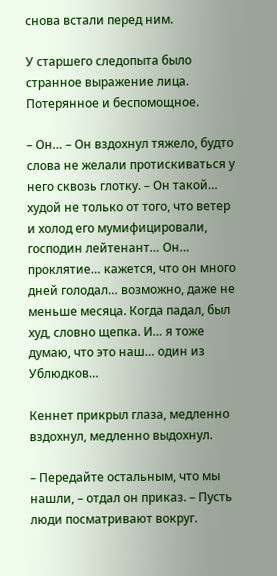снова встали перед ним.

У старшего следопыта было странное выражение лица. Потерянное и беспомощное.

– Он… – Он вздохнул тяжело, будто слова не желали протискиваться у него сквозь глотку. – Он такой… худой не только от того, что ветер и холод его мумифицировали, господин лейтенант… Он… проклятие… кажется, что он много дней голодал… возможно, даже не меньше месяца. Когда падал, был худ, словно щепка. И… я тоже думаю, что это наш… один из Ублюдков…

Кеннет прикрыл глаза, медленно вздохнул, медленно выдохнул.

– Передайте остальным, что мы нашли, – отдал он приказ. – Пусть люди посматривают вокруг.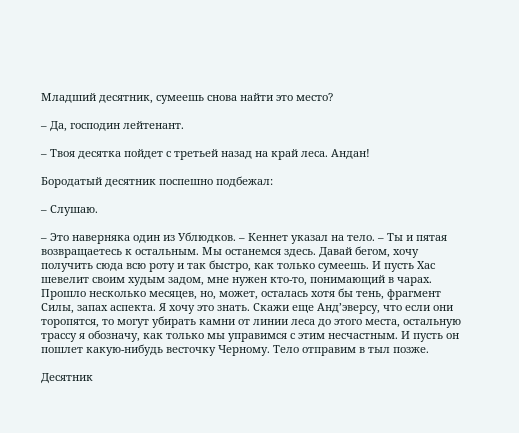Младший десятник, сумеешь снова найти это место?

– Да, господин лейтенант.

– Твоя десятка пойдет с третьей назад на край леса. Андан!

Бородатый десятник поспешно подбежал:

– Слушаю.

– Это наверняка один из Ублюдков. – Кеннет указал на тело. – Ты и пятая возвращаетесь к остальным. Мы останемся здесь. Давай бегом, хочу получить сюда всю роту и так быстро, как только сумеешь. И пусть Хас шевелит своим худым задом, мне нужен кто-то, понимающий в чарах. Прошло несколько месяцев, но, может, осталась хотя бы тень, фрагмент Силы, запах аспекта. Я хочу это знать. Скажи еще Анд’эверсу, что если они торопятся, то могут убирать камни от линии леса до этого места, остальную трассу я обозначу, как только мы управимся с этим несчастным. И пусть он пошлет какую-нибудь весточку Черному. Тело отправим в тыл позже.

Десятник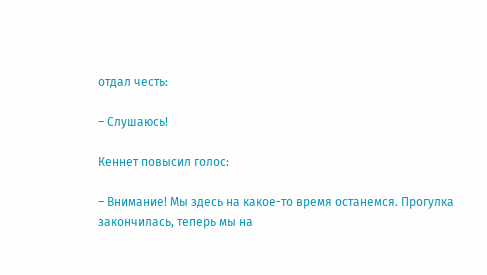отдал честь:

– Слушаюсь!

Кеннет повысил голос:

– Внимание! Мы здесь на какое-то время останемся. Прогулка закончилась, теперь мы на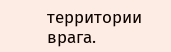территории врага.